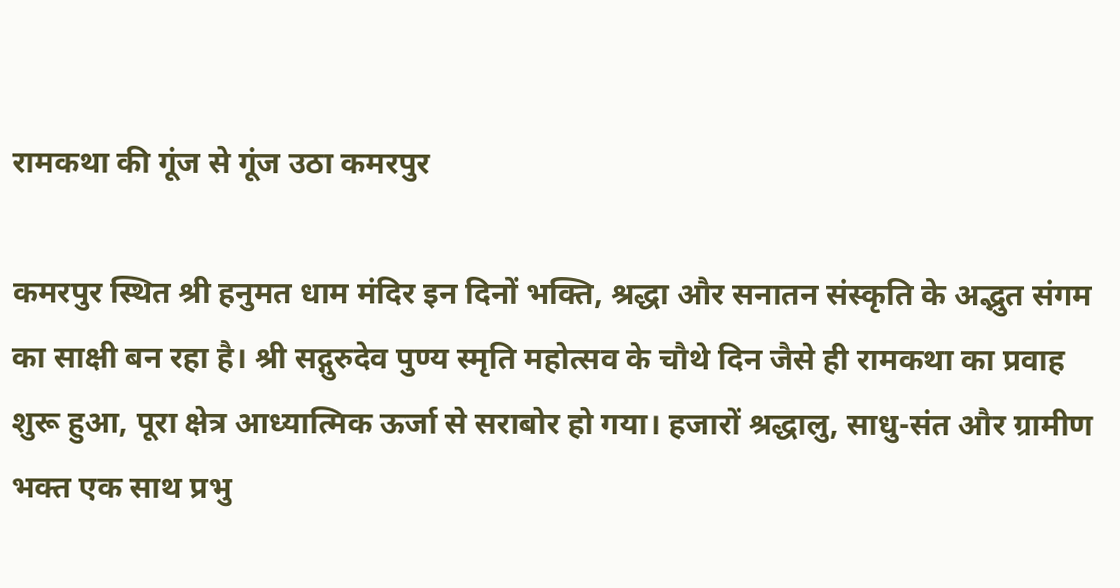रामकथा की गूंज से गूंज उठा कमरपुर

कमरपुर स्थित श्री हनुमत धाम मंदिर इन दिनों भक्ति, श्रद्धा और सनातन संस्कृति के अद्भुत संगम का साक्षी बन रहा है। श्री सद्गुरुदेव पुण्य स्मृति महोत्सव के चौथे दिन जैसे ही रामकथा का प्रवाह शुरू हुआ, पूरा क्षेत्र आध्यात्मिक ऊर्जा से सराबोर हो गया। हजारों श्रद्धालु, साधु-संत और ग्रामीण भक्त एक साथ प्रभु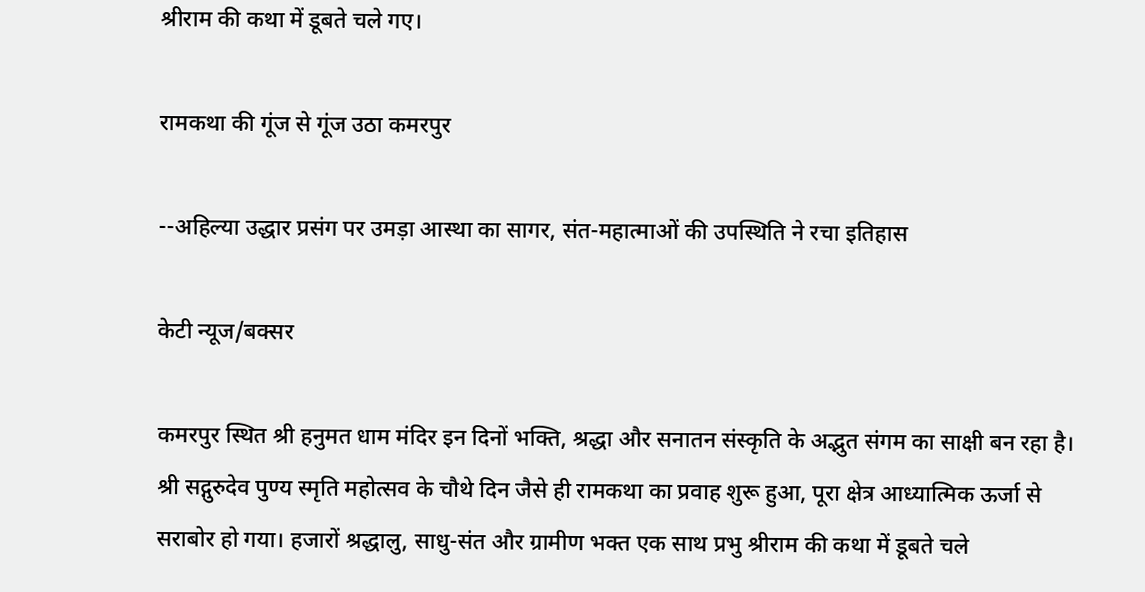श्रीराम की कथा में डूबते चले गए।

रामकथा की गूंज से गूंज उठा कमरपुर

--अहिल्या उद्धार प्रसंग पर उमड़ा आस्था का सागर, संत-महात्माओं की उपस्थिति ने रचा इतिहास

केटी न्यूज/बक्सर

कमरपुर स्थित श्री हनुमत धाम मंदिर इन दिनों भक्ति, श्रद्धा और सनातन संस्कृति के अद्भुत संगम का साक्षी बन रहा है। श्री सद्गुरुदेव पुण्य स्मृति महोत्सव के चौथे दिन जैसे ही रामकथा का प्रवाह शुरू हुआ, पूरा क्षेत्र आध्यात्मिक ऊर्जा से सराबोर हो गया। हजारों श्रद्धालु, साधु-संत और ग्रामीण भक्त एक साथ प्रभु श्रीराम की कथा में डूबते चले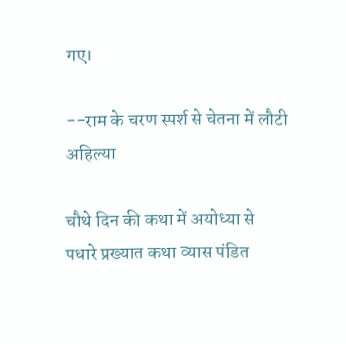गए।

--राम के चरण स्पर्श से चेतना में लौटी अहिल्या

चौथे दिन की कथा में अयोध्या से पधारे प्रख्यात कथा व्यास पंडित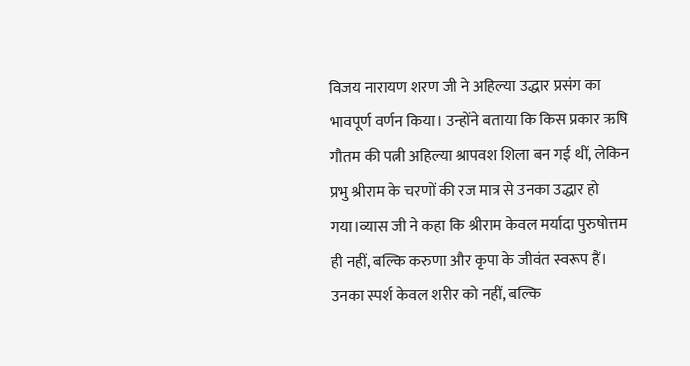विजय नारायण शरण जी ने अहिल्या उद्धार प्रसंग का भावपूर्ण वर्णन किया। उन्होंने बताया कि किस प्रकार ऋषि गौतम की पत्नी अहिल्या श्रापवश शिला बन गई थीं, लेकिन प्रभु श्रीराम के चरणों की रज मात्र से उनका उद्धार हो गया।व्यास जी ने कहा कि श्रीराम केवल मर्यादा पुरुषोत्तम ही नहीं, बल्कि करुणा और कृपा के जीवंत स्वरूप हैं। उनका स्पर्श केवल शरीर को नहीं, बल्कि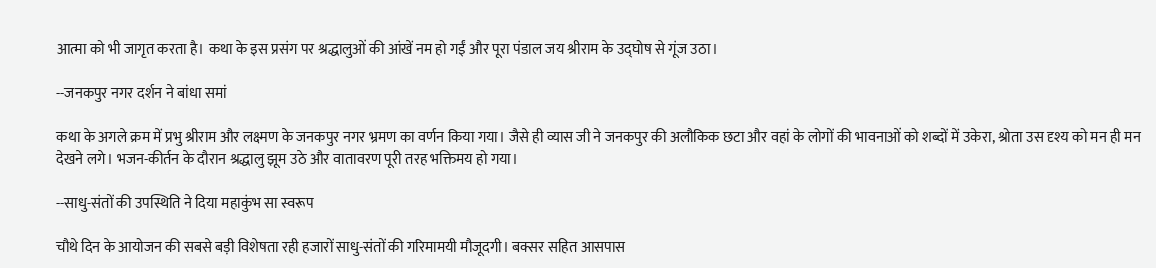आत्मा को भी जागृत करता है। कथा के इस प्रसंग पर श्रद्धालुओं की आंखें नम हो गईं और पूरा पंडाल जय श्रीराम के उद्घोष से गूंज उठा।

--जनकपुर नगर दर्शन ने बांधा समां

कथा के अगले क्रम में प्रभु श्रीराम और लक्ष्मण के जनकपुर नगर भ्रमण का वर्णन किया गया। जैसे ही व्यास जी ने जनकपुर की अलौकिक छटा और वहां के लोगों की भावनाओं को शब्दों में उकेरा, श्रोता उस दृश्य को मन ही मन देखने लगे। भजन-कीर्तन के दौरान श्रद्धालु झूम उठे और वातावरण पूरी तरह भक्तिमय हो गया।

--साधु-संतों की उपस्थिति ने दिया महाकुंभ सा स्वरूप

चौथे दिन के आयोजन की सबसे बड़ी विशेषता रही हजारों साधु-संतों की गरिमामयी मौजूदगी। बक्सर सहित आसपास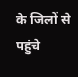के जिलों से पहुंचे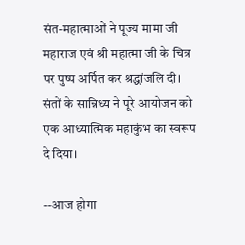संत-महात्माओं ने पूज्य मामा जी महाराज एवं श्री महात्मा जी के चित्र पर पुष्प अर्पित कर श्रद्धांजलि दी। संतों के सान्निध्य ने पूरे आयोजन को एक आध्यात्मिक महाकुंभ का स्वरूप दे दिया।

--आज होगा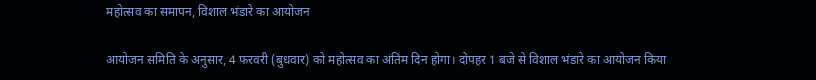महोत्सव का समापन, विशाल भंडारे का आयोजन

आयोजन समिति के अनुसार, 4 फरवरी (बुधवार) को महोत्सव का अंतिम दिन होगा। दोपहर 1 बजे से विशाल भंडारे का आयोजन किया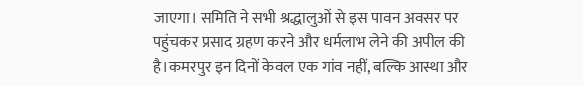जाएगा। समिति ने सभी श्रद्धालुओं से इस पावन अवसर पर पहुंचकर प्रसाद ग्रहण करने और धर्मलाभ लेने की अपील की है।कमरपुर इन दिनों केवल एक गांव नहीं, बल्कि आस्था और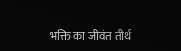भक्ति का जीवंत तीर्थ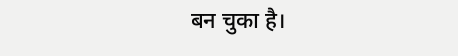बन चुका है।